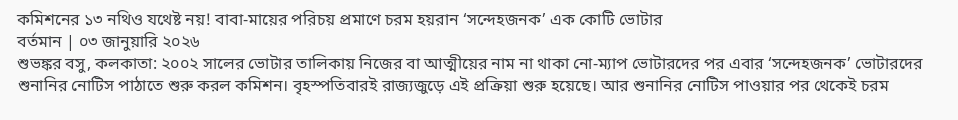কমিশনের ১৩ নথিও যথেষ্ট নয়! বাবা-মায়ের পরিচয় প্রমাণে চরম হয়রান ‘সন্দেহজনক’ এক কোটি ভোটার
বর্তমান | ০৩ জানুয়ারি ২০২৬
শুভঙ্কর বসু, কলকাতা: ২০০২ সালের ভোটার তালিকায় নিজের বা আত্মীয়ের নাম না থাকা নো-ম্যাপ ভোটারদের পর এবার ‘সন্দেহজনক’ ভোটারদের শুনানির নোটিস পাঠাতে শুরু করল কমিশন। বৃহস্পতিবারই রাজ্যজুড়ে এই প্রক্রিয়া শুরু হয়েছে। আর শুনানির নোটিস পাওয়ার পর থেকেই চরম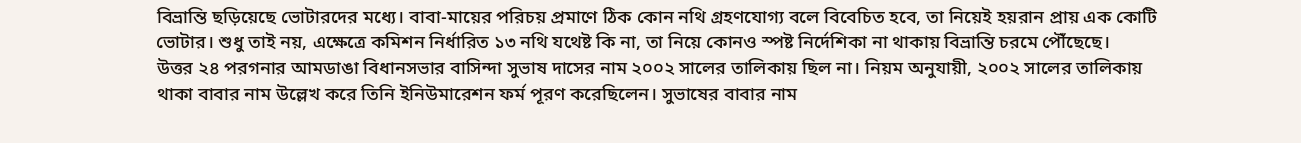বিভ্রান্তি ছড়িয়েছে ভোটারদের মধ্যে। বাবা-মায়ের পরিচয় প্রমাণে ঠিক কোন নথি গ্রহণযোগ্য বলে বিবেচিত হবে, তা নিয়েই হয়রান প্রায় এক কোটি ভোটার। শুধু তাই নয়, এক্ষেত্রে কমিশন নির্ধারিত ১৩ নথি যথেষ্ট কি না, তা নিয়ে কোনও স্পষ্ট নির্দেশিকা না থাকায় বিভ্রান্তি চরমে পৌঁছেছে।
উত্তর ২৪ পরগনার আমডাঙা বিধানসভার বাসিন্দা সুভাষ দাসের নাম ২০০২ সালের তালিকায় ছিল না। নিয়ম অনুযায়ী, ২০০২ সালের তালিকায় থাকা বাবার নাম উল্লেখ করে তিনি ইনিউমারেশন ফর্ম পূরণ করেছিলেন। সুভাষের বাবার নাম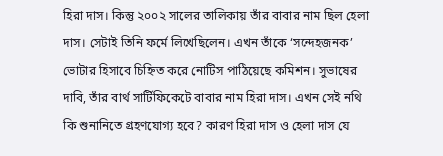হিরা দাস। কিন্তু ২০০২ সালের তালিকায় তাঁর বাবার নাম ছিল হেলা দাস। সেটাই তিনি ফর্মে লিখেছিলেন। এখন তাঁকে ‘সন্দেহজনক’ ভোটার হিসাবে চিহ্নিত করে নোটিস পাঠিয়েছে কমিশন। সুভাষের দাবি, তাঁর বার্থ সার্টিফিকেটে বাবার নাম হিরা দাস। এখন সেই নথি কি শুনানিতে গ্রহণযোগ্য হবে? কারণ হিরা দাস ও হেলা দাস যে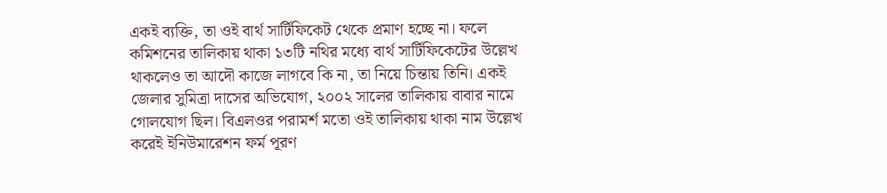একই ব্যক্তি, তা ওই বার্থ সার্টিফিকেট থেকে প্রমাণ হচ্ছে না। ফলে কমিশনের তালিকায় থাকা ১৩টি নথির মধ্যে বার্থ সার্টিফিকেটের উল্লেখ থাকলেও তা আদৌ কাজে লাগবে কি না, তা নিয়ে চিন্তায় তিনি। একই জেলার সুমিত্রা দাসের অভিযোগ, ২০০২ সালের তালিকায় বাবার নামে গোলযোগ ছিল। বিএলওর পরামর্শ মতো ওই তালিকায় থাকা নাম উল্লেখ করেই ইনিউমারেশন ফর্ম পূরণ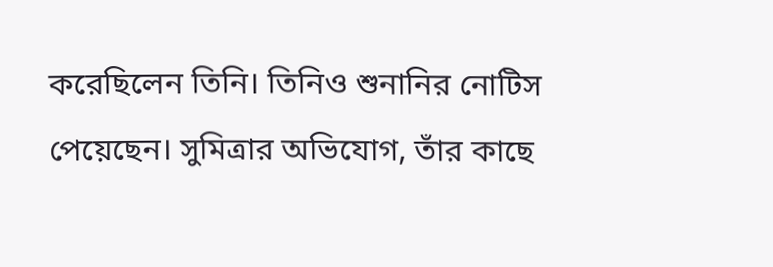করেছিলেন তিনি। তিনিও শুনানির নোটিস পেয়েছেন। সুমিত্রার অভিযোগ, তাঁর কাছে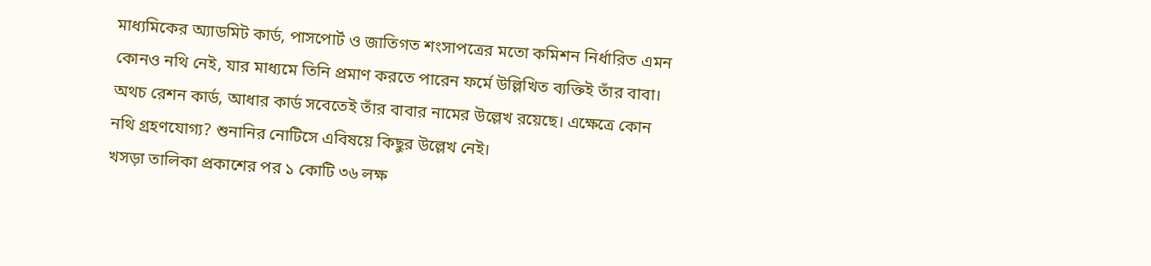মাধ্যমিকের অ্যাডমিট কার্ড, পাসপোর্ট ও জাতিগত শংসাপত্রের মতো কমিশন নির্ধারিত এমন কোনও নথি নেই, যার মাধ্যমে তিনি প্রমাণ করতে পারেন ফর্মে উল্লিখিত ব্যক্তিই তাঁর বাবা। অথচ রেশন কার্ড, আধার কার্ড সবেতেই তাঁর বাবার নামের উল্লেখ রয়েছে। এক্ষেত্রে কোন নথি গ্রহণযোগ্য? শুনানির নোটিসে এবিষয়ে কিছুর উল্লেখ নেই।
খসড়া তালিকা প্রকাশের পর ১ কোটি ৩৬ লক্ষ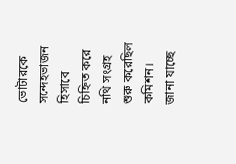ভোটারকে সন্দেহভাজন হিসাবে চিহ্নিত করে নথি সংগ্রহ শুরু করেছিল কমিশন। জানা যাচ্ছে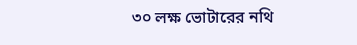৩০ লক্ষ ভোটারের নথি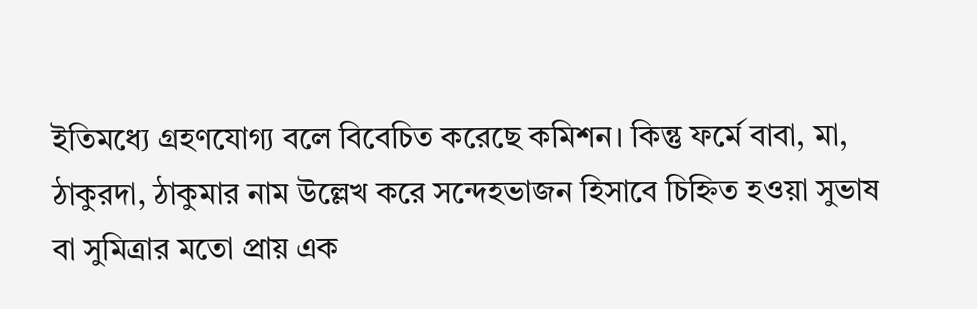ইতিমধ্যে গ্রহণযোগ্য বলে বিবেচিত করেছে কমিশন। কিন্তু ফর্মে বাবা, মা, ঠাকুরদা, ঠাকুমার নাম উল্লেখ করে সন্দেহভাজন হিসাবে চিহ্নিত হওয়া সুভাষ বা সুমিত্রার মতো প্রায় এক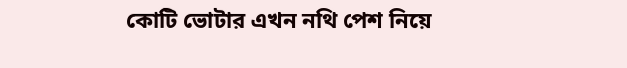কোটি ভোটার এখন নথি পেশ নিয়ে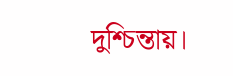দুশ্চিন্তায়।